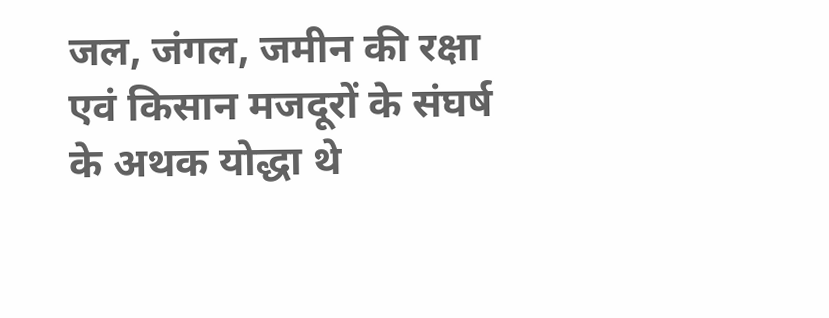जल, जंगल, जमीन की रक्षा एवं किसान मजदूरों के संघर्ष के अथक योद्धा थे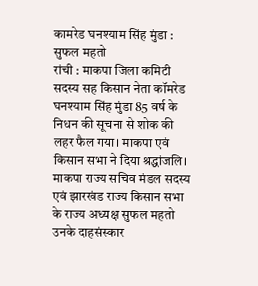कामरेड घनश्याम सिंह मुंडा : सुफल महतो
रांची : माकपा जिला कमिटी सदस्य सह किसान नेता कॉमरेड घनश्याम सिंह मुंडा 85 वर्ष के निधन की सूचना से शोक की लहर फैल गया। माकपा एवं किसान सभा ने दिया श्रद्धांजलि। माकपा राज्य सचिव मंडल सदस्य एवं झारखंड राज्य किसान सभा के राज्य अध्यक्ष सुफल महतो उनके दाहसंस्कार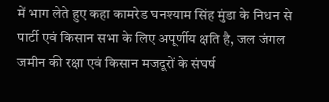में भाग लेते हुए कहा कामरेड घनश्याम सिंह मुंडा के निधन से पार्टी एवं किसान सभा के लिए अपूर्णीय क्षति है, जल जंगल जमीन की रक्षा एवं किसान मजदूरों के संघर्ष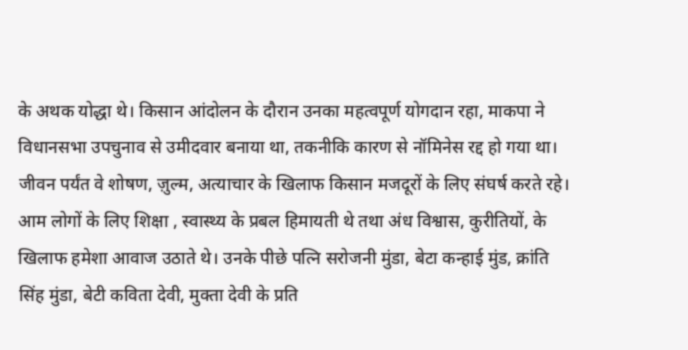के अथक योद्धा थे। किसान आंदोलन के दौरान उनका महत्वपूर्ण योगदान रहा, माकपा ने विधानसभा उपचुनाव से उमीदवार बनाया था, तकनीकि कारण से नॉमिनेस रद्द हो गया था।
जीवन पर्यंत वे शोषण, ज़ुल्म, अत्याचार के खिलाफ किसान मजदूरों के लिए संघर्ष करते रहे। आम लोगों के लिए शिक्षा , स्वास्थ्य के प्रबल हिमायती थे तथा अंध विश्वास, कुरीतियों, के खिलाफ हमेशा आवाज उठाते थे। उनके पीछे पत्नि सरोजनी मुंडा, बेटा कन्हाई मुंड, क्रांति सिंह मुंडा, बेटी कविता देवी, मुक्ता देवी के प्रति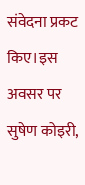संवेदना प्रकट किए।इस अवसर पर सुषेण कोइरी,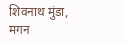शिवनाथ मुंडा, मगन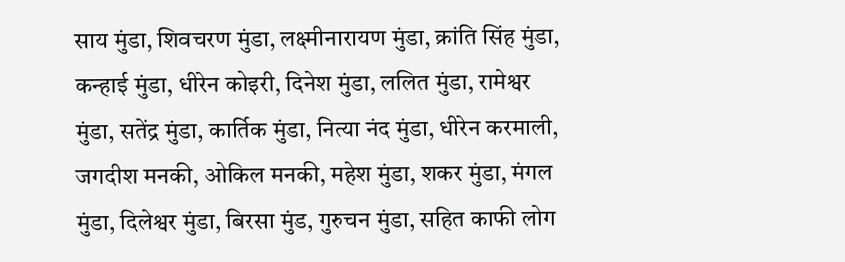साय मुंडा, शिवचरण मुंडा, लक्ष्मीनारायण मुंडा, क्रांति सिंह मुंडा, कन्हाई मुंडा, धीरेन कोइरी, दिनेश मुंडा, ललित मुंडा, रामेश्वर मुंडा, सतेंद्र मुंडा, कार्तिक मुंडा, नित्या नंद मुंडा, धीरेन करमाली, जगदीश मनकी, ओकिल मनकी, महेश मुंडा, शकर मुंडा, मंगल मुंडा, दिलेश्वर मुंडा, बिरसा मुंड, गुरुचन मुंडा, सहित काफी लोग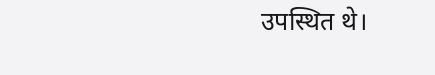उपस्थित थे।